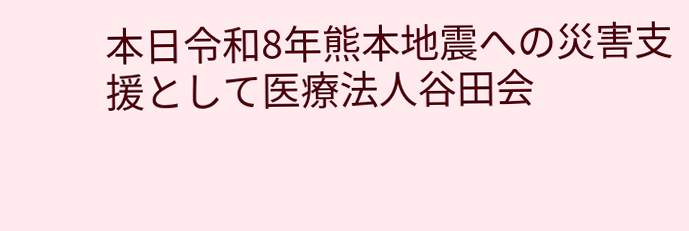本日令和8年熊本地震への災害支援として医療法人谷田会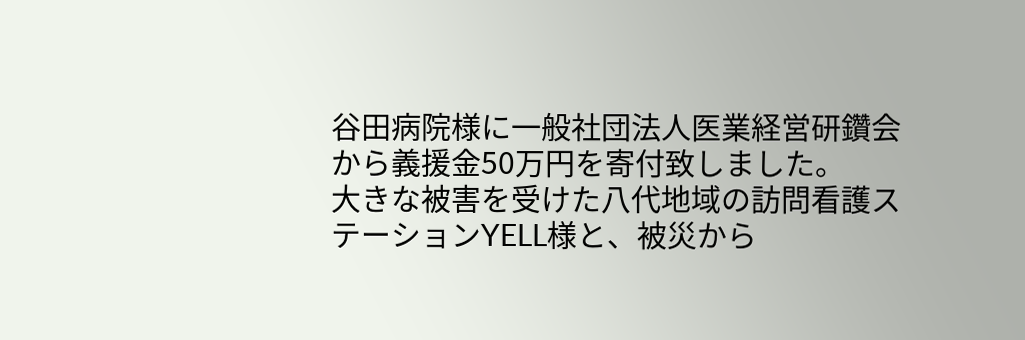谷田病院様に一般社団法人医業経営研鑽会から義援金50万円を寄付致しました。
大きな被害を受けた八代地域の訪問看護ステーションYELL様と、被災から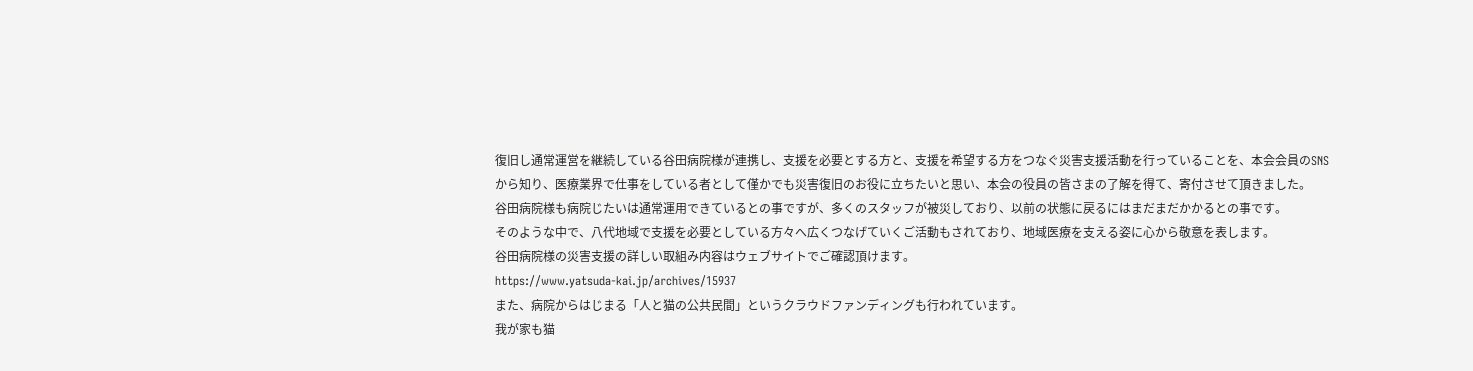復旧し通常運営を継続している谷田病院様が連携し、支援を必要とする方と、支援を希望する方をつなぐ災害支援活動を行っていることを、本会会員のSNSから知り、医療業界で仕事をしている者として僅かでも災害復旧のお役に立ちたいと思い、本会の役員の皆さまの了解を得て、寄付させて頂きました。
谷田病院様も病院じたいは通常運用できているとの事ですが、多くのスタッフが被災しており、以前の状態に戻るにはまだまだかかるとの事です。
そのような中で、八代地域で支援を必要としている方々へ広くつなげていくご活動もされており、地域医療を支える姿に心から敬意を表します。
谷田病院様の災害支援の詳しい取組み内容はウェブサイトでご確認頂けます。
https://www.yatsuda-kai.jp/archives/15937
また、病院からはじまる「人と猫の公共民間」というクラウドファンディングも行われています。
我が家も猫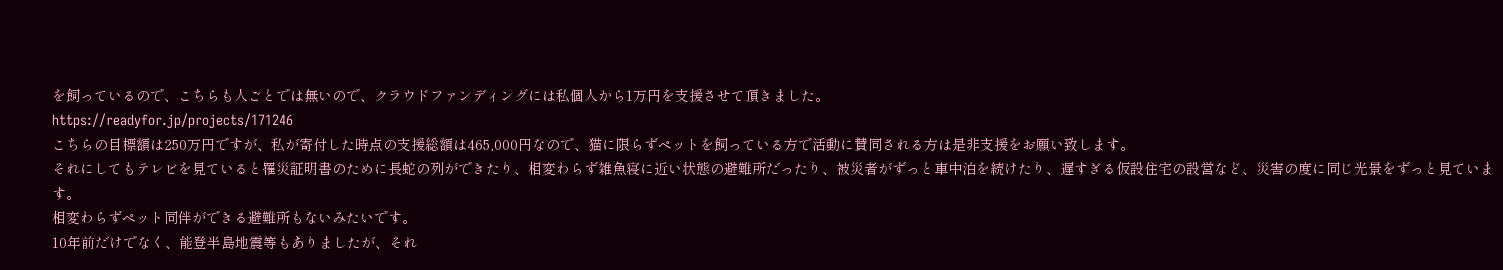を飼っているので、こちらも人ごとでは無いので、クラウドファンディングには私個人から1万円を支援させて頂きました。
https://readyfor.jp/projects/171246
こちらの目標額は250万円ですが、私が寄付した時点の支援総額は465,000円なので、猫に限らずペットを飼っている方で活動に賛同される方は是非支援をお願い致します。
それにしてもテレビを見ていると罹災証明書のために長蛇の列ができたり、相変わらず雑魚寝に近い状態の避難所だったり、被災者がずっと車中泊を続けたり、遅すぎる仮設住宅の設営など、災害の度に同じ光景をずっと見ています。
相変わらずペット同伴ができる避難所もないみたいです。
10年前だけでなく、能登半島地震等もありましたが、それ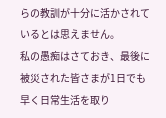らの教訓が十分に活かされているとは思えません。
私の愚痴はさておき、最後に被災された皆さまが1日でも早く日常生活を取り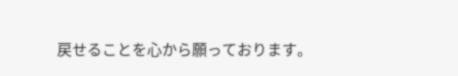戻せることを心から願っております。